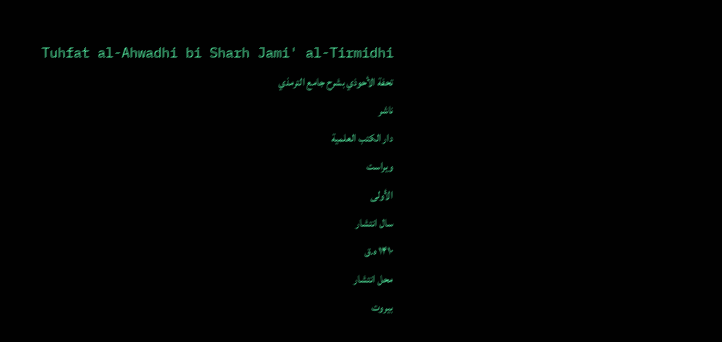Tuhfat al-Ahwadhi bi Sharh Jami' al-Tirmidhi
تحفة الأحوذي بشرح جامع الترمذي
ناشر
دار الكتب العلمية
ویراست
الأولى
سال انتشار
۱۴۱۰ ه.ق
محل انتشار
بيروت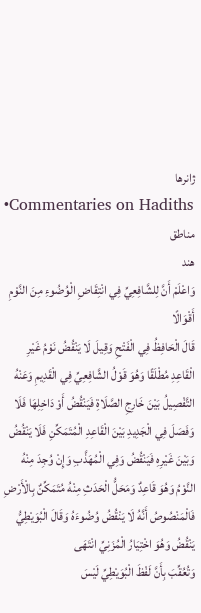ژانرها
•Commentaries on Hadiths
مناطق
هند
وَاعْلَمْ أَنَّ لِلشَّافِعِيِّ فِي انْتِقَاضِ الْوُضُوءِ مِنَ النَّوْمِ أَقْوَالًا
قَالَ الْحَافِظُ فِي الْفَتْحِ وَقِيلَ لَا يَنْقُضُ نَوْمُ غَيْرِ الْقَاعِدِ مُطْلَقًا وَهُوَ قَوْلُ الشَّافِعِيِّ فِي الْقَدِيمِ وَعَنْهُ التَّفْصِيلُ بَيْنَ خَارِجِ الصَّلَاةِ فَيَنْقُضُ أَوْ دَاخِلِهَا فَلَا وَفَصَلَ فِي الْجَدِيدِ بَيْنَ الْقَاعِدِ الْمُتَمَكِّنِ فَلَا يَنْقُضُ وَبَيْنَ غَيْرِهِ فَيَنْقُضُ وَفِي الْمُهَذَّبِ وَإِنْ وُجِدَ مِنْهُ النَّوْمُ وَهُوَ قَاعِدٌ وَمَحَلُّ الْحَدَثِ مِنْهُ مُتَمَكِّنٌ بِالْأَرْضِ فَالْمَنْصُوصُ أَنَّهُ لَا يَنْقُضُ وُضُوءَهُ وَقَالَ الْبُوَيْطِيُّ يَنْقُضُ وَهُوَ اخْتِيَارُ الْمُزَنِيِّ انْتَهَى
وَتُعُقِّبَ بِأَنَّ لَفْظَ الْبُوَيْطِيِّ لَيْسَ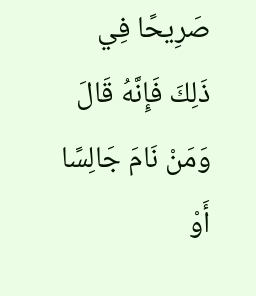صَرِيحًا فِي ذَلِكَ فَإِنَّهُ قَالَ وَمَنْ نَامَ جَالِسًا أَوْ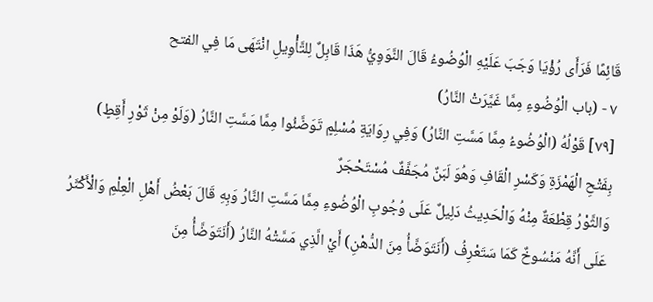قَائِمًا فَرَأَى رُؤْيَا وَجَبَ عَلَيْهِ الْوُضُوءُ قَالَ النَّوَوِيُّ هَذَا قَابِلٌ لِلتَّأْوِيلِ انْتَهَى مَا فِي الفتح
٧ - (باب الْوُضُوءِ مِمَّا غَيَّرَتْ النَّارُ)
[٧٩] قَوْلُهُ (الْوُضُوءُ مِمَّا مَسَّتِ النَّارُ) وَفِي رِوَايَةِ مُسْلِمٍ تَوَضَّئُوا مِمَّا مَسَّتِ النَّارُ (وَلَوْ مِنْ ثَوْرِ أَقِطٍ) بِفَتْحِ الْهَمْزَةِ وَكَسْرِ الْقَافِ وَهُوَ لَبَنٌ مُجَفَّفٌ مُسْتَحْجَرٌ
وَالثَّوْرُ قِطْعَةٌ مِنْهُ وَالْحَدِيثُ دَلِيلٌ عَلَى وُجُوبِ الْوُضُوءِ مِمَّا مَسَّتِ النَّارُ وَبِهِ قَالَ بَعْضُ أَهْلِ الْعِلْمِ وَالْأَكْثَرُ عَلَى أَنَّهُ مَنْسُوخٌ كَمَا سَتَعْرِفُ (أَنَتَوَضَّأُ مِنَ الدُّهْنِ) أَيْ الَّذِي مَسَّتْهُ النَّارُ (أَنَتَوَضَّأُ مِنَ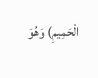الْحَمِيمِ) وَهُوَ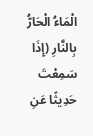الْمَاءُ الْحَارُّ بِالنَّارِ (إِذَا سَمِعْتَ حَدِيثًا عَنِ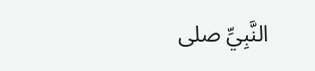النَّبِيِّ صلى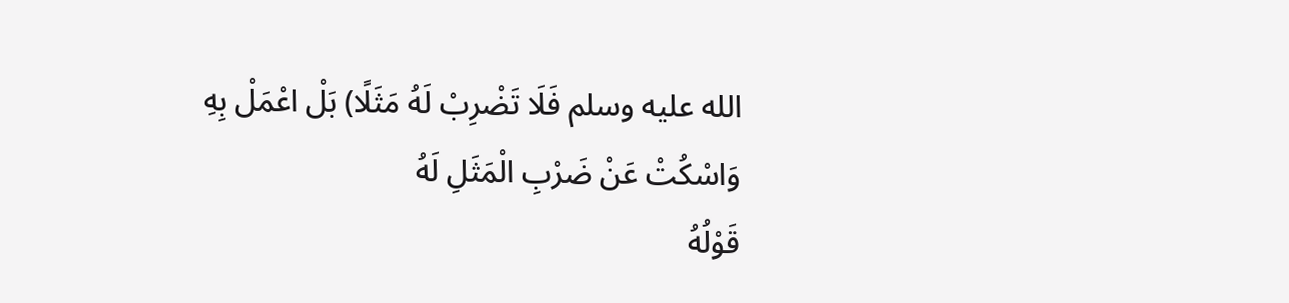الله عليه وسلم فَلَا تَضْرِبْ لَهُ مَثَلًا) بَلْ اعْمَلْ بِهِ وَاسْكُتْ عَنْ ضَرْبِ الْمَثَلِ لَهُ
قَوْلُهُ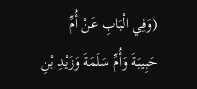(وَفِي الْبَابِ عَنْ أُمِّ حَبِيبَةَ وَأُمِّ سَلَمَةَ وَزَيْدِ بْنِ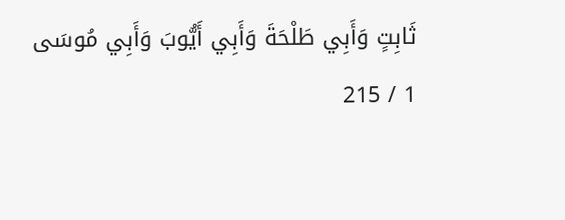ثَابِتٍ وَأَبِي طَلْحَةَ وَأَبِي أَيُّوبَ وَأَبِي مُوسَى
1 / 215